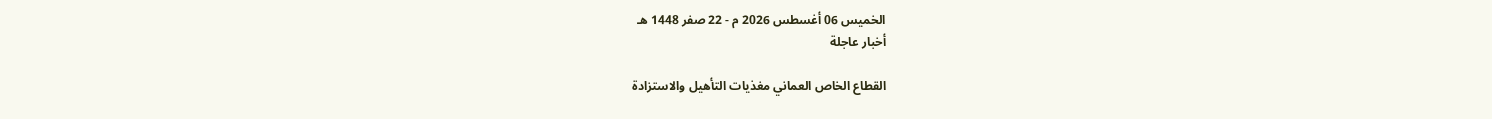الخميس 06 أغسطس 2026 م - 22 صفر 1448 هـ
أخبار عاجلة

القطاع الخاص العماني مغذيات التأهيل والاستزادة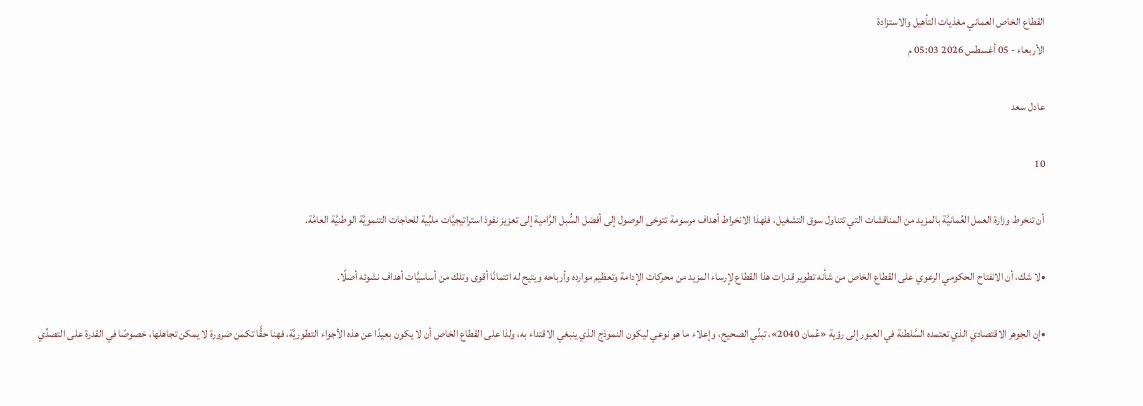القطاع الخاص العماني مغذيات التأهيل والاستزادة
الأربعاء - 05 أغسطس 2026 05:03 م

عادل سعد

10

أن تنخرط وزارة العمل العُمانيَّة بالمزيد من المناقشات التي تتناول سوق التشغيل، فلهذا الانخراط أهداف مرسومة تتوخى الوصول إلى أفضل السُّبل الرَّامية إلى تعزيز نفوذ استراتيجيَّات ملبِّية للحاجات التنمويَّة الوطنيَّة العامَّة.

•لا شك، أن الانفتاح الحكومي الرعوي على القطاع الخاص من شأنه تطوير قدرات هذا القطاع لإرساء المزيد من محركات الإدامة وتعظيم موارده وأرباحه ويتيح له ائتمانًا أقوى وتلك من أساسيَّات أهداف نشوئه أصلًا.

•إن الجوهر الاقتصادي الذي تعتمده السَّلطنة في العبور إلى رؤية «عُمان 2040»، تبنِّي الصحيح، وإعلاء ما هو نوعي ليكون النموذج الذي ينبغي الاقتداء به، ولذا على القطاع الخاص أن لا يكون بعيدًا عن هذه الأجواء التطوريَّة، فهنا حقًّا تكمن ضرورة لا يمكن تجاهلها، خصوصًا في القدرة على التصدِّي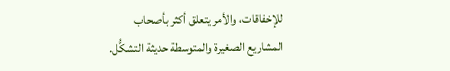للإخفاقات، والأمر يتعلق أكثر بأصحاب المشاريع الصغيرة والمتوسطة حديثة التشكُّل.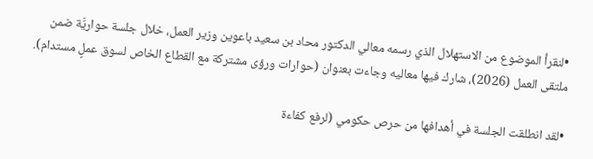•لنقرأ الموضوع من الاستهلال الذي رسمه معالي الدكتور محاد بن سعيد باعوين وزير العمل، خلال جلسة حواريَّة ضمن ملتقى العمل (2026)، شارك فيها معاليه وجاءت بعنوان (حوارات ورؤى مشتركة مع القطاع الخاص لسوق عملٍ مستدام).

•لقد انطلقت الجلسة في أهدافها من حرص حكومي (لرفع كفاءة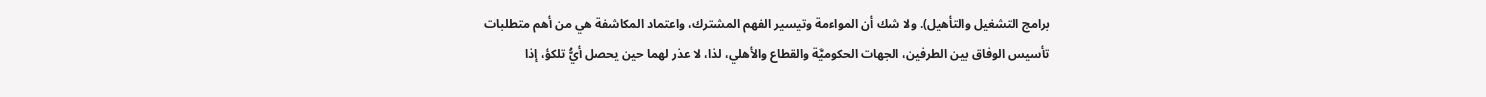برامج التشغيل والتأهيل). ولا شك أن المواءمة وتيسير الفهم المشترك، واعتماد المكاشفة هي من أهم متطلبات تأسيس الوفاق بين الطرفين، الجهات الحكوميَّة والقطاع والأهلي، لذا، لا عذر لهما حين يحصل أيُّ تلكؤ، إذا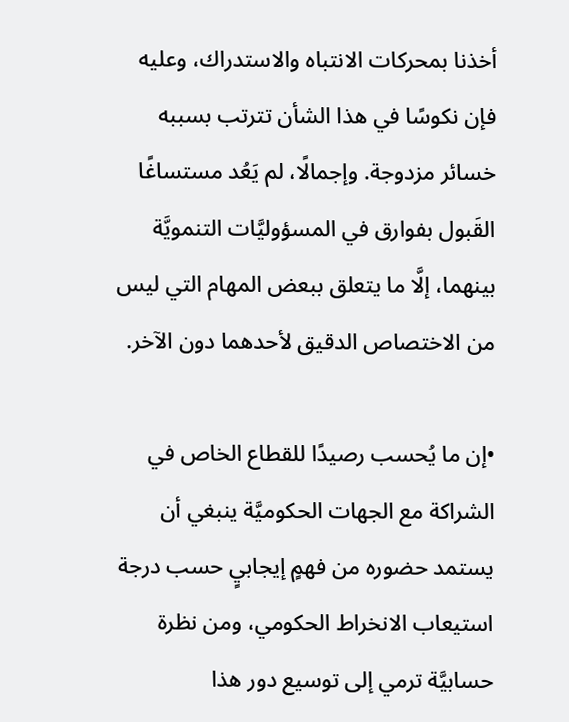أخذنا بمحركات الانتباه والاستدراك، وعليه فإن نكوسًا في هذا الشأن تترتب بسببه خسائر مزدوجة. وإجمالًا، لم يَعُد مستساغًا القَبول بفوارق في المسؤوليَّات التنمويَّة بينهما، إلَّا ما يتعلق ببعض المهام التي ليس من الاختصاص الدقيق لأحدهما دون الآخر.

•إن ما يُحسب رصيدًا للقطاع الخاص في الشراكة مع الجهات الحكوميَّة ينبغي أن يستمد حضوره من فهمٍ إيجابيٍ حسب درجة استيعاب الانخراط الحكومي، ومن نظرة حسابيَّة ترمي إلى توسيع دور هذا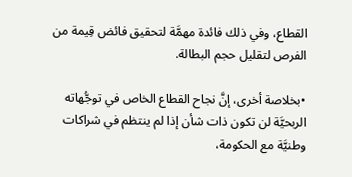القطاع، وفي ذلك فائدة مهمَّة لتحقيق فائض قِيمة من الفرص لتقليل حجم البطالة.

•بخلاصة أخرى، إنَّ نجاح القطاع الخاص في توجُّهاته الربحيَّة لن تكون ذات شأن إذا لم ينتظم في شراكات وطنيَّة مع الحكومة،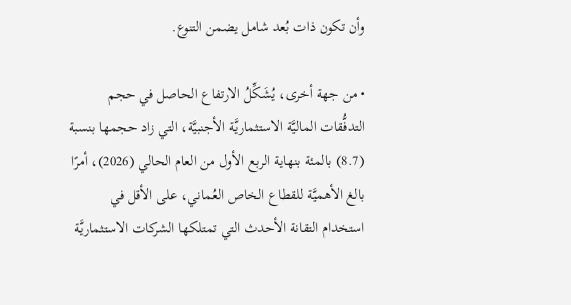وأن تكون ذات بُعد شامل يضمن التنوع.

• من جهة أخرى، يُشَكِّلُ الارتفاع الحاصل في حجم التدفُّقات الماليَّة الاستثماريَّة الأجنبيَّة، التي زاد حجمها بنسبة (8.7) بالمئة بنهاية الربع الأول من العام الحالي (2026)، أمرًا بالغ الأهميَّة للقطاع الخاص العُماني، على الأقل في استخدام التقانة الأحدث التي تمتلكها الشركات الاستثماريَّة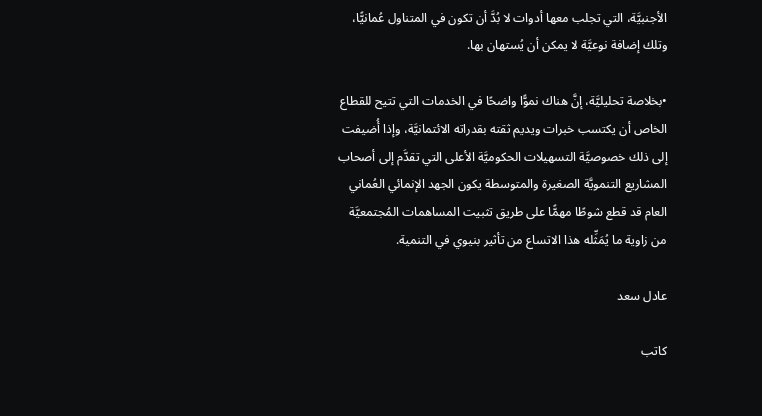الأجنبيَّة، التي تجلب معها أدوات لا بُدَّ أن تكون في المتناول عُمانيًّا، وتلك إضافة نوعيَّة لا يمكن أن يُستهان بها.

•بخلاصة تحليليَّة، إنَّ هناك نموًّا واضحًا في الخدمات التي تتيح للقطاع الخاص أن يكتسب خبرات ويديم ثقته بقدراته الائتمانيَّة، وإذا أُضيفت إلى ذلك خصوصيَّة التسهيلات الحكوميَّة الأعلى التي تقدَّم إلى أصحاب المشاريع التنمويَّة الصغيرة والمتوسطة يكون الجهد الإنمائي العُماني العام قد قطع شوطًا مهمًّا على طريق تثبيت المساهمات المُجتمعيَّة من زاوية ما يُمَثِّله هذا الاتساع من تأثير بنيوي في التنمية.

عادل سعد

كاتب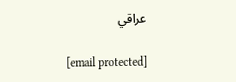عراقي

[email protected]